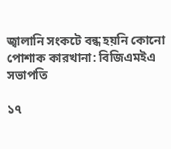জ্বালানি সংকটে বন্ধ হয়নি কোনো পোশাক কারখানা: বিজিএমইএ সভাপতি

১৭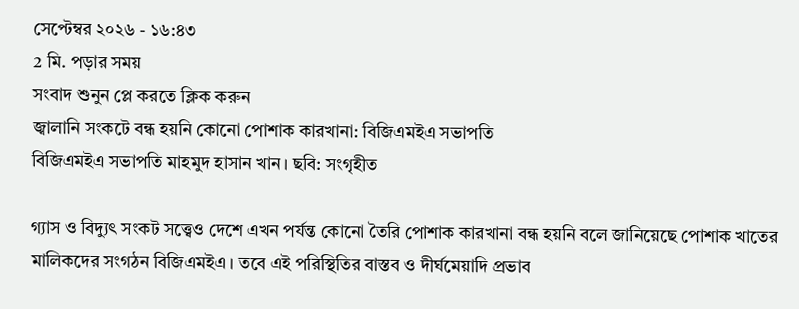সেপ্টেম্বর ২০২৬ - ১৬:৪৩
2 মি. পড়ার সময়
সংবাদ শুনুন প্লে করতে ক্লিক করুন
জ্বালানি সংকটে বন্ধ হয়নি কোনো পোশাক কারখানা: বিজিএমইএ সভাপতি
বিজিএমইএ সভাপতি মাহমুদ হাসান খান। ছবি: সংগৃহীত

গ্যাস ও বিদ্যুৎ সংকট সত্ত্বেও দেশে এখন পর্যন্ত কোনো তৈরি পোশাক কারখানা বন্ধ হয়নি বলে জানিয়েছে পোশাক খাতের মালিকদের সংগঠন বিজিএমইএ। তবে এই পরিস্থিতির বাস্তব ও দীর্ঘমেয়াদি প্রভাব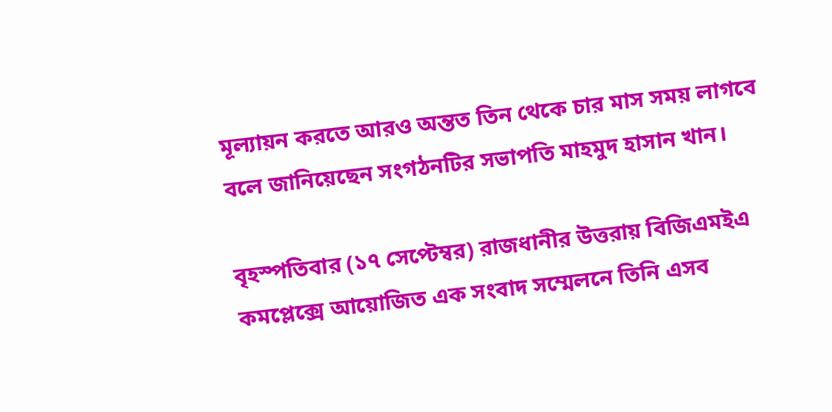মূল্যায়ন করতে আরও অন্তত তিন থেকে চার মাস সময় লাগবে বলে জানিয়েছেন সংগঠনটির সভাপতি মাহমুদ হাসান খান।

বৃহস্পতিবার (১৭ সেপ্টেম্বর) রাজধানীর উত্তরায় বিজিএমইএ কমপ্লেক্সে আয়োজিত এক সংবাদ সম্মেলনে তিনি এসব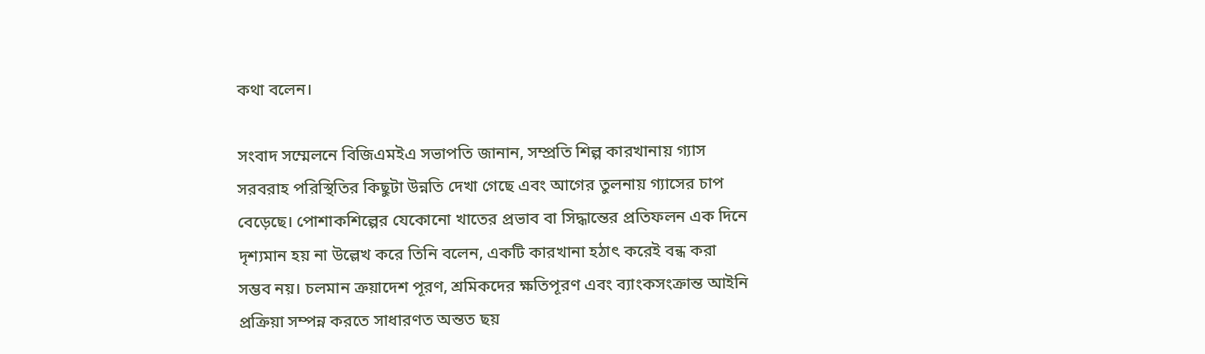কথা বলেন।

সংবাদ সম্মেলনে বিজিএমইএ সভাপতি জানান, সম্প্রতি শিল্প কারখানায় গ্যাস সরবরাহ পরিস্থিতির কিছুটা উন্নতি দেখা গেছে এবং আগের তুলনায় গ্যাসের চাপ বেড়েছে। পোশাকশিল্পের যেকোনো খাতের প্রভাব বা সিদ্ধান্তের প্রতিফলন এক দিনে দৃশ্যমান হয় না উল্লেখ করে তিনি বলেন, একটি কারখানা হঠাৎ করেই বন্ধ করা সম্ভব নয়। চলমান ক্রয়াদেশ পূরণ, শ্রমিকদের ক্ষতিপূরণ এবং ব্যাংকসংক্রান্ত আইনি প্রক্রিয়া সম্পন্ন করতে সাধারণত অন্তত ছয়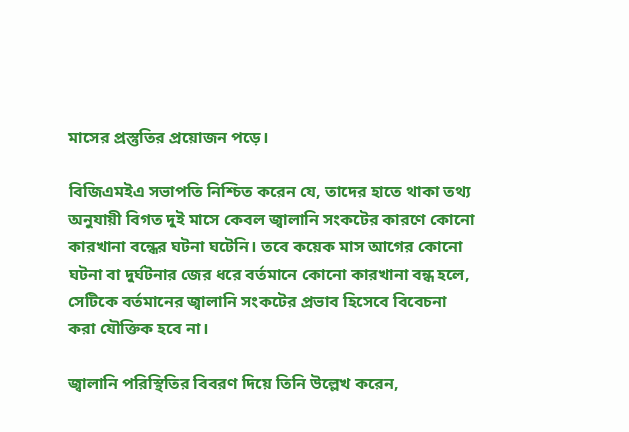মাসের প্রস্তুতির প্রয়োজন পড়ে।

বিজিএমইএ সভাপতি নিশ্চিত করেন যে, তাদের হাতে থাকা তথ্য অনুযায়ী বিগত দুই মাসে কেবল জ্বালানি সংকটের কারণে কোনো কারখানা বন্ধের ঘটনা ঘটেনি। তবে কয়েক মাস আগের কোনো ঘটনা বা দুর্ঘটনার জের ধরে বর্তমানে কোনো কারখানা বন্ধ হলে, সেটিকে বর্তমানের জ্বালানি সংকটের প্রভাব হিসেবে বিবেচনা করা যৌক্তিক হবে না।

জ্বালানি পরিস্থিতির বিবরণ দিয়ে তিনি উল্লেখ করেন,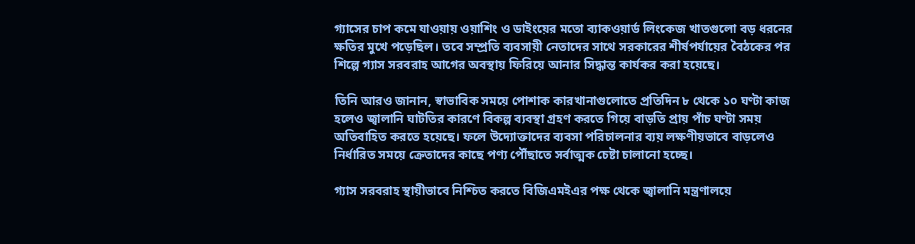গ্যাসের চাপ কমে যাওয়ায় ওয়াশিং ও ডাইংয়ের মতো ব্যাকওয়ার্ড লিংকেজ খাতগুলো বড় ধরনের ক্ষতির মুখে পড়েছিল। তবে সম্প্রতি ব্যবসায়ী নেতাদের সাথে সরকারের শীর্ষপর্যায়ের বৈঠকের পর শিল্পে গ্যাস সরবরাহ আগের অবস্থায় ফিরিয়ে আনার সিদ্ধান্ত কার্যকর করা হয়েছে।

তিনি আরও জানান, স্বাভাবিক সময়ে পোশাক কারখানাগুলোতে প্রতিদিন ৮ থেকে ১০ ঘণ্টা কাজ হলেও জ্বালানি ঘাটতির কারণে বিকল্প ব্যবস্থা গ্রহণ করতে গিয়ে বাড়তি প্রায় পাঁচ ঘণ্টা সময় অতিবাহিত করতে হয়েছে। ফলে উদ্যোক্তাদের ব্যবসা পরিচালনার ব্যয় লক্ষণীয়ভাবে বাড়লেও নির্ধারিত সময়ে ক্রেতাদের কাছে পণ্য পৌঁছাতে সর্বাত্মক চেষ্টা চালানো হচ্ছে।

গ্যাস সরবরাহ স্থায়ীভাবে নিশ্চিত করতে বিজিএমইএর পক্ষ থেকে জ্বালানি মন্ত্রণালয়ে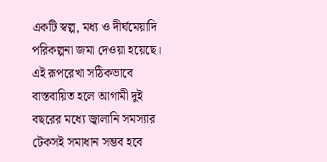একটি স্বল্প, মধ্য ও দীর্ঘমেয়াদি পরিকল্পনা জমা দেওয়া হয়েছে। এই রূপরেখা সঠিকভাবে বাস্তবায়িত হলে আগামী দুই বছরের মধ্যে জ্বালানি সমস্যার টেকসই সমাধান সম্ভব হবে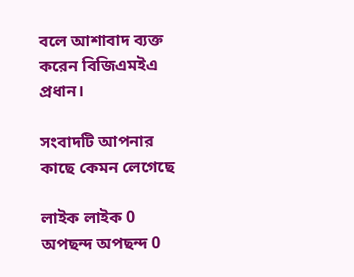বলে আশাবাদ ব্যক্ত করেন বিজিএমইএ প্রধান।

সংবাদটি আপনার কাছে কেমন লেগেছে

লাইক লাইক 0
অপছন্দ অপছন্দ 0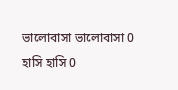ভালোবাসা ভালোবাসা 0
হাসি হাসি 0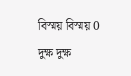বিস্ময় বিস্ময় 0
দুক্ষ দুক্ষ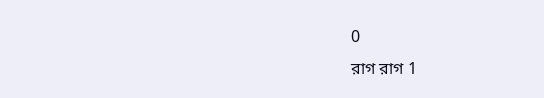0
রাগ রাগ 1